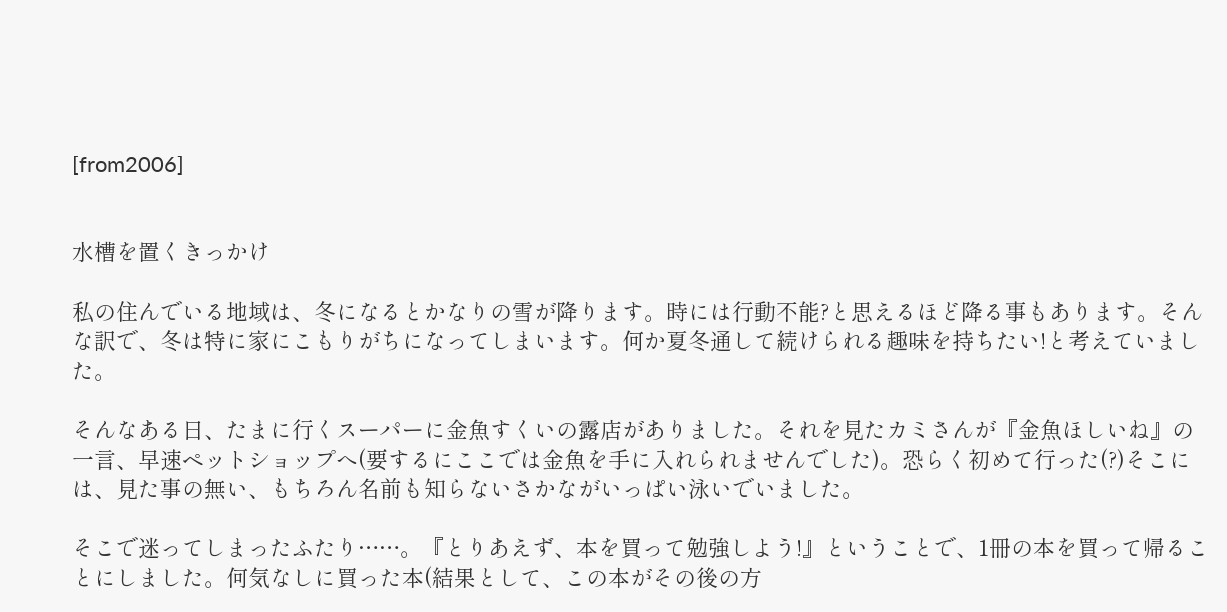[from2006]


水槽を置くきっかけ

私の住んでいる地域は、冬になるとかなりの雪が降ります。時には行動不能?と思えるほど降る事もあります。そんな訳で、冬は特に家にこもりがちになってしまいます。何か夏冬通して続けられる趣味を持ちたい!と考えていました。

そんなある日、たまに行くスーパーに金魚すくいの露店がありました。それを見たカミさんが『金魚ほしいね』の一言、早速ペットショップへ(要するにここでは金魚を手に入れられませんでした)。恐らく初めて行った(?)そこには、見た事の無い、もちろん名前も知らないさかながいっぱい泳いでいました。

そこで迷ってしまったふたり……。『とりあえず、本を買って勉強しよう!』ということで、1冊の本を買って帰ることにしました。何気なしに買った本(結果として、この本がその後の方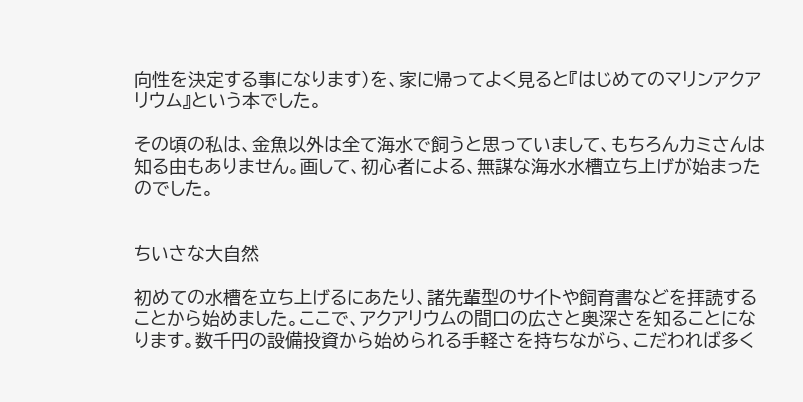向性を決定する事になります)を、家に帰ってよく見ると『はじめてのマリンアクアリウム』という本でした。

その頃の私は、金魚以外は全て海水で飼うと思っていまして、もちろんカミさんは知る由もありません。画して、初心者による、無謀な海水水槽立ち上げが始まったのでした。


ちいさな大自然

初めての水槽を立ち上げるにあたり、諸先輩型のサイトや飼育書などを拝読することから始めました。ここで、アクアリウムの間口の広さと奥深さを知ることになります。数千円の設備投資から始められる手軽さを持ちながら、こだわれば多く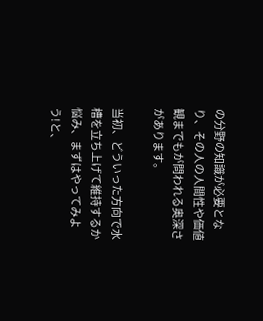の分野の知識が必要となり、その人の人間性や価値観までもが問われる奥深さがあります。

当初、どういった方向で水槽を立ち上げて維持するか悩み、まずはやってみよう!と、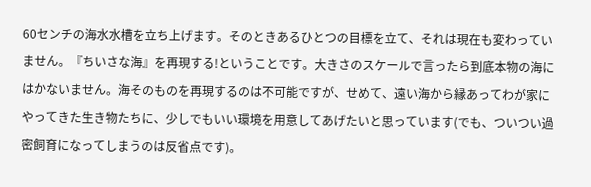60センチの海水水槽を立ち上げます。そのときあるひとつの目標を立て、それは現在も変わっていません。『ちいさな海』を再現する!ということです。大きさのスケールで言ったら到底本物の海にはかないません。海そのものを再現するのは不可能ですが、せめて、遠い海から縁あってわが家にやってきた生き物たちに、少しでもいい環境を用意してあげたいと思っています(でも、ついつい過密飼育になってしまうのは反省点です)。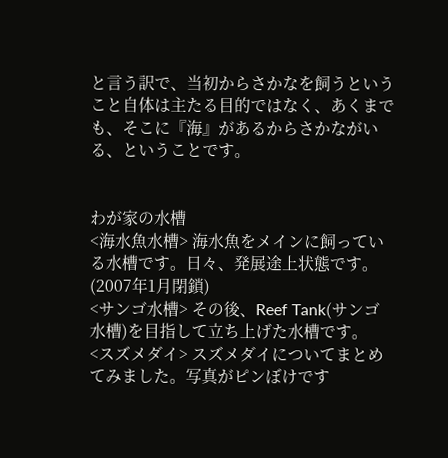と言う訳で、当初からさかなを飼うということ自体は主たる目的ではなく、あくまでも、そこに『海』があるからさかながいる、ということです。


わが家の水槽
<海水魚水槽> 海水魚をメインに飼っている水槽です。日々、発展途上状態です。(2007年1月閉鎖)
<サンゴ水槽> その後、Reef Tank(サンゴ水槽)を目指して立ち上げた水槽です。
<スズメダイ> スズメダイについてまとめてみました。写真がピンぼけです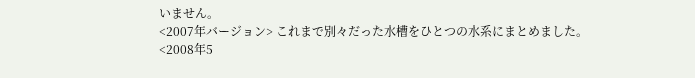いません。
<2007年バージョン> これまで別々だった水槽をひとつの水系にまとめました。
<2008年5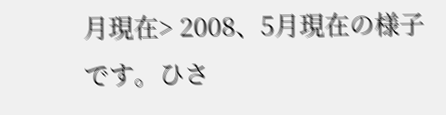月現在> 2008、5月現在の様子です。ひさ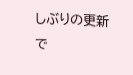しぶりの更新で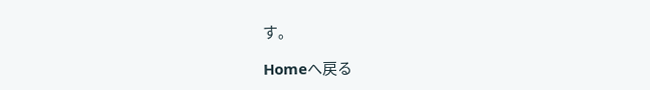す。

Homeへ戻る